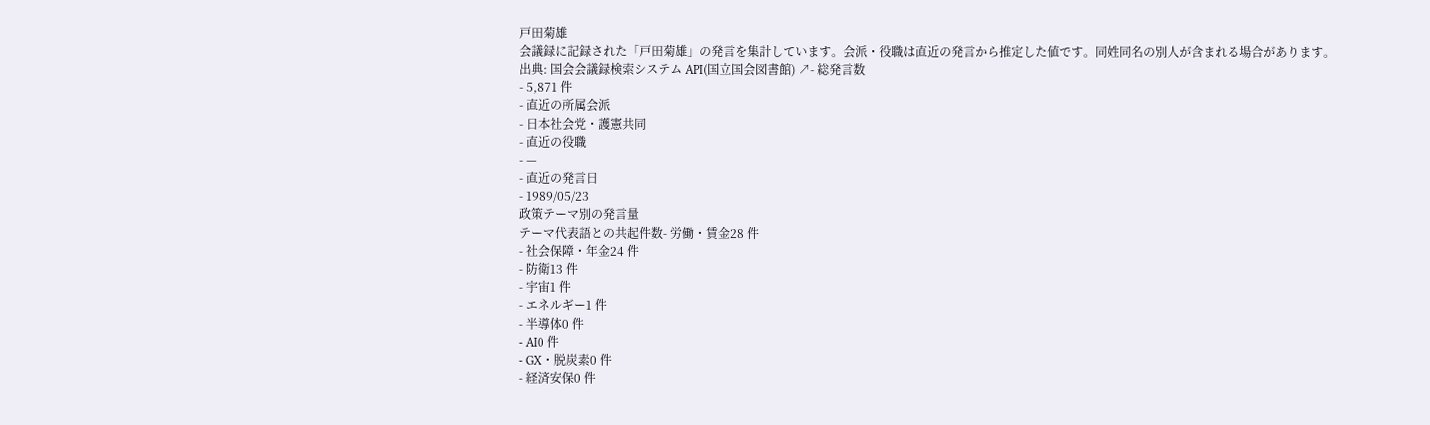戸田菊雄
会議録に記録された「戸田菊雄」の発言を集計しています。会派・役職は直近の発言から推定した値です。同姓同名の別人が含まれる場合があります。
出典: 国会会議録検索システム API(国立国会図書館) ↗- 総発言数
- 5,871 件
- 直近の所属会派
- 日本社会党・護憲共同
- 直近の役職
- —
- 直近の発言日
- 1989/05/23
政策テーマ別の発言量
テーマ代表語との共起件数- 労働・賃金28 件
- 社会保障・年金24 件
- 防衛13 件
- 宇宙1 件
- エネルギー1 件
- 半導体0 件
- AI0 件
- GX・脱炭素0 件
- 経済安保0 件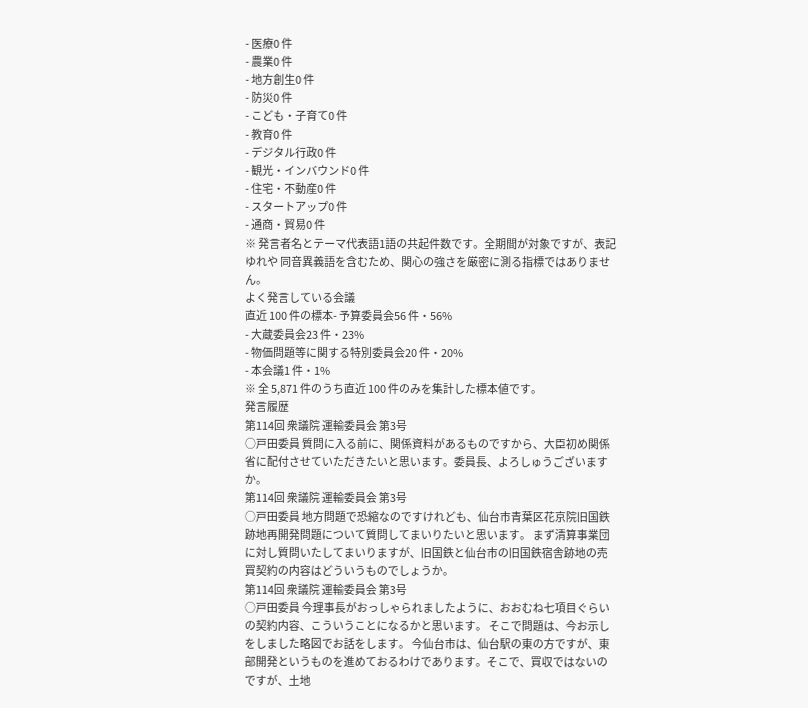- 医療0 件
- 農業0 件
- 地方創生0 件
- 防災0 件
- こども・子育て0 件
- 教育0 件
- デジタル行政0 件
- 観光・インバウンド0 件
- 住宅・不動産0 件
- スタートアップ0 件
- 通商・貿易0 件
※ 発言者名とテーマ代表語1語の共起件数です。全期間が対象ですが、表記ゆれや 同音異義語を含むため、関心の強さを厳密に測る指標ではありません。
よく発言している会議
直近 100 件の標本- 予算委員会56 件・56%
- 大蔵委員会23 件・23%
- 物価問題等に関する特別委員会20 件・20%
- 本会議1 件・1%
※ 全 5,871 件のうち直近 100 件のみを集計した標本値です。
発言履歴
第114回 衆議院 運輸委員会 第3号
○戸田委員 質問に入る前に、関係資料があるものですから、大臣初め関係省に配付させていただきたいと思います。委員長、よろしゅうございますか。
第114回 衆議院 運輸委員会 第3号
○戸田委員 地方問題で恐縮なのですけれども、仙台市青葉区花京院旧国鉄跡地再開発問題について質問してまいりたいと思います。 まず清算事業団に対し質問いたしてまいりますが、旧国鉄と仙台市の旧国鉄宿舎跡地の売買契約の内容はどういうものでしょうか。
第114回 衆議院 運輸委員会 第3号
○戸田委員 今理事長がおっしゃられましたように、おおむね七項目ぐらいの契約内容、こういうことになるかと思います。 そこで問題は、今お示しをしました略図でお話をします。 今仙台市は、仙台駅の東の方ですが、東部開発というものを進めておるわけであります。そこで、買収ではないのですが、土地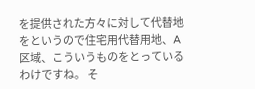を提供された方々に対して代替地をというので住宅用代替用地、A区域、こういうものをとっているわけですね。 そ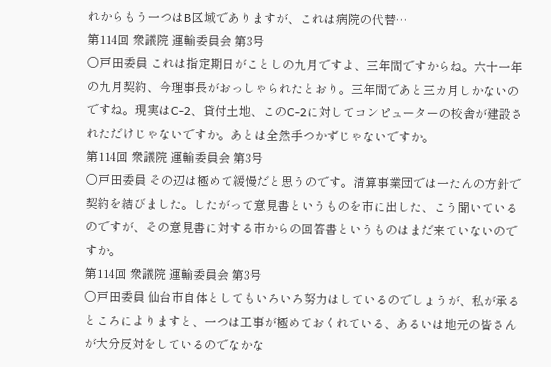れからもう一つはB区域でありますが、これは病院の代替…
第114回 衆議院 運輸委員会 第3号
○戸田委員 これは指定期日がことしの九月ですよ、三年間ですからね。六十一年の九月契約、今理事長がおっしゃられたとおり。三年間であと三カ月しかないのですね。現実はC-2、貸付土地、このC-2に対してコンピューターの校舎が建設されただけじゃないですか。あとは全然手つかずじゃないですか。
第114回 衆議院 運輸委員会 第3号
○戸田委員 その辺は極めて緩慢だと思うのです。清算事業団では一たんの方針で契約を結びました。したがって意見書というものを市に出した、こう聞いているのですが、その意見書に対する市からの回答書というものはまだ来ていないのですか。
第114回 衆議院 運輸委員会 第3号
○戸田委員 仙台市自体としてもいろいろ努力はしているのでしょうが、私が承るところによりますと、一つは工事が極めておくれている、あるいは地元の皆さんが大分反対をしているのでなかな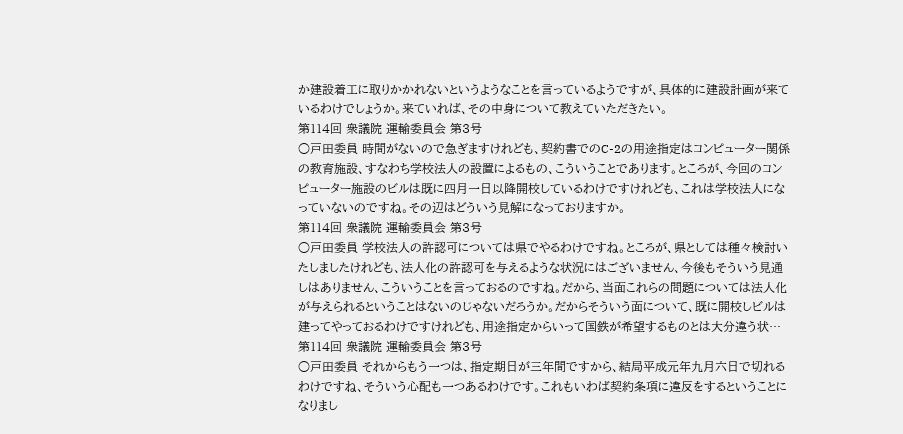か建設着工に取りかかれないというようなことを言っているようですが、具体的に建設計画が来ているわけでしょうか。来ていれば、その中身について教えていただきたい。
第114回 衆議院 運輸委員会 第3号
○戸田委員 時間がないので急ぎますけれども、契約書でのC-2の用途指定はコンピューター関係の教育施設、すなわち学校法人の設置によるもの、こういうことであります。ところが、今回のコンピューター施設のビルは既に四月一日以降開校しているわけですけれども、これは学校法人になっていないのですね。その辺はどういう見解になっておりますか。
第114回 衆議院 運輸委員会 第3号
○戸田委員 学校法人の許認可については県でやるわけですね。ところが、県としては種々検討いたしましたけれども、法人化の許認可を与えるような状況にはございません、今後もそういう見通しはありません、こういうことを言っておるのですね。だから、当面これらの問題については法人化が与えられるということはないのじゃないだろうか。だからそういう面について、既に開校しビルは建ってやっておるわけですけれども、用途指定からいって国鉄が希望するものとは大分違う状…
第114回 衆議院 運輸委員会 第3号
○戸田委員 それからもう一つは、指定期日が三年間ですから、結局平成元年九月六日で切れるわけですね、そういう心配も一つあるわけです。これもいわば契約条項に違反をするということになりまし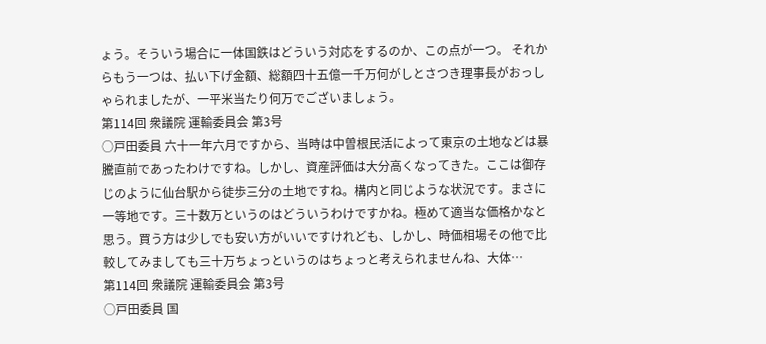ょう。そういう場合に一体国鉄はどういう対応をするのか、この点が一つ。 それからもう一つは、払い下げ金額、総額四十五億一千万何がしとさつき理事長がおっしゃられましたが、一平米当たり何万でございましょう。
第114回 衆議院 運輸委員会 第3号
○戸田委員 六十一年六月ですから、当時は中曽根民活によって東京の土地などは暴騰直前であったわけですね。しかし、資産評価は大分高くなってきた。ここは御存じのように仙台駅から徒歩三分の土地ですね。構内と同じような状況です。まさに一等地です。三十数万というのはどういうわけですかね。極めて適当な価格かなと思う。買う方は少しでも安い方がいいですけれども、しかし、時価相場その他で比較してみましても三十万ちょっというのはちょっと考えられませんね、大体…
第114回 衆議院 運輸委員会 第3号
○戸田委員 国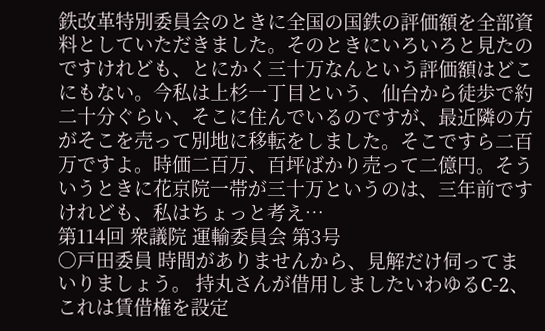鉄改革特別委員会のときに全国の国鉄の評価額を全部資料としていただきました。そのときにいろいろと見たのですけれども、とにかく三十万なんという評価額はどこにもない。今私は上杉一丁目という、仙台から徒歩で約二十分ぐらい、そこに住んでいるのですが、最近隣の方がそこを売って別地に移転をしました。そこですら二百万ですよ。時価二百万、百坪ばかり売って二億円。そういうときに花京院一帯が三十万というのは、三年前ですけれども、私はちょっと考え…
第114回 衆議院 運輸委員会 第3号
○戸田委員 時間がありませんから、見解だけ伺ってまいりましょう。 持丸さんが借用しましたいわゆるC-2、これは賃借権を設定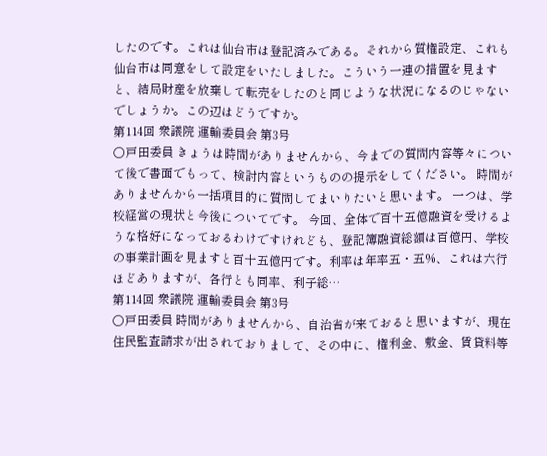したのです。これは仙台市は登記済みである。それから質権設定、これも仙台市は同意をして設定をいたしました。こういう一連の措置を見ますと、結局財産を放棄して転売をしたのと同じような状況になるのじゃないでしょうか。この辺はどうですか。
第114回 衆議院 運輸委員会 第3号
○戸田委員 きょうは時間がありませんから、今までの質問内容等々について後で書面でもって、検討内容というものの提示をしてください。 時間がありませんから一括項目的に質問してまいりたいと思います。 一つは、学校経営の現状と今後についてです。 今回、全体で百十五億融資を受けるような格好になっておるわけですけれども、登記簿融資総額は百億円、学校の事業計画を見ますと百十五億円です。利率は年率五・五%、これは六行ほどありますが、各行とも同率、利子総…
第114回 衆議院 運輸委員会 第3号
○戸田委員 時間がありませんから、自治省が来ておると思いますが、現在住民監査請求が出されておりまして、その中に、権利金、敷金、賃貸料等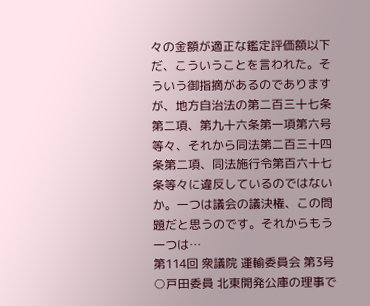々の金額が適正な鑑定評価額以下だ、こういうことを言われた。そういう御指摘があるのでありますが、地方自治法の第二百三十七条第二項、第九十六条第一項第六号等々、それから同法第二百三十四条第二項、同法施行令第百六十七条等々に違反しているのではないか。一つは議会の議決権、この問題だと思うのです。それからもう一つは…
第114回 衆議院 運輸委員会 第3号
○戸田委員 北東開発公庫の理事で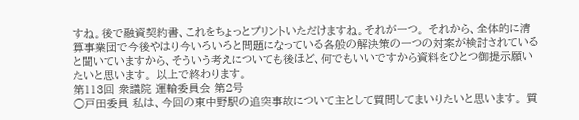すね。後で融資契約書、これをちょっとプリントいただけますね。それが一つ。 それから、全体的に清算事業団で今後やはり今いろいろと問題になっている各般の解決策の一つの対案が検討されていると聞いていますから、そういう考えについても後ほど、何でもいいですから資料をひとつ御提示願いたいと思います。 以上で終わります。
第113回 衆議院 運輸委員会 第2号
○戸田委員 私は、今回の東中野駅の追突事故について主として質問してまいりたいと思います。 質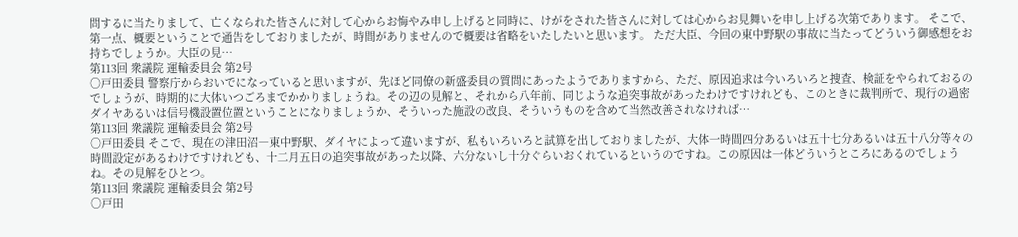問するに当たりまして、亡くなられた皆さんに対して心からお悔やみ申し上げると同時に、けがをされた皆さんに対しては心からお見舞いを申し上げる次第であります。 そこで、第一点、概要ということで通告をしておりましたが、時間がありませんので概要は省略をいたしたいと思います。 ただ大臣、今回の東中野駅の事故に当たってどういう御感想をお持ちでしょうか。大臣の見…
第113回 衆議院 運輸委員会 第2号
○戸田委員 警察庁からおいでになっていると思いますが、先ほど同僚の新盛委員の質問にあったようでありますから、ただ、原因追求は今いろいろと捜査、検証をやられておるのでしょうが、時期的に大体いつごろまでかかりましょうね。その辺の見解と、それから八年前、同じような追突事故があったわけですけれども、このときに裁判所で、現行の過密ダイヤあるいは信号機設置位置ということになりましょうか、そういった施設の改良、そういうものを含めて当然改善されなければ…
第113回 衆議院 運輸委員会 第2号
○戸田委員 そこで、現在の津田沼―東中野駅、ダイヤによって違いますが、私もいろいろと試算を出しておりましたが、大体一時間四分あるいは五十七分あるいは五十八分等々の時間設定があるわけですけれども、十二月五日の追突事故があった以降、六分ないし十分ぐらいおくれているというのですね。この原因は一体どういうところにあるのでしょうね。その見解をひとつ。
第113回 衆議院 運輸委員会 第2号
○戸田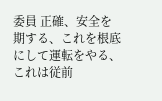委員 正確、安全を期する、これを根底にして運転をやる、これは従前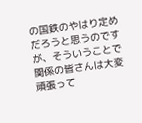の国鉄のやはり定めだろうと思うのですが、そういうことで関係の皆さんは大変頑張って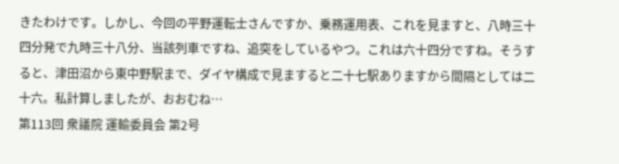きたわけです。しかし、今回の平野運転士さんですか、乗務運用表、これを見ますと、八時三十四分発で九時三十八分、当該列車ですね、追突をしているやつ。これは六十四分ですね。そうすると、津田沼から東中野駅まで、ダイヤ構成で見ますると二十七駅ありますから間隔としては二十六。私計算しましたが、おおむね…
第113回 衆議院 運輸委員会 第2号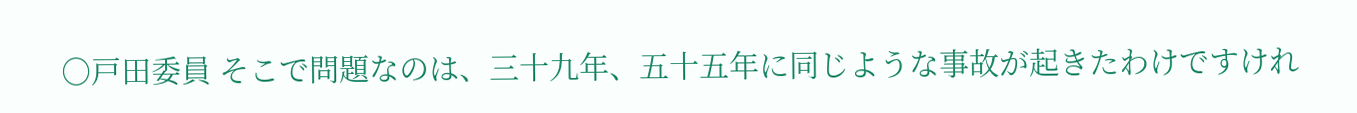○戸田委員 そこで問題なのは、三十九年、五十五年に同じような事故が起きたわけですけれ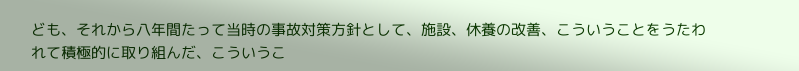ども、それから八年間たって当時の事故対策方針として、施設、休養の改善、こういうことをうたわれて積極的に取り組んだ、こういうこ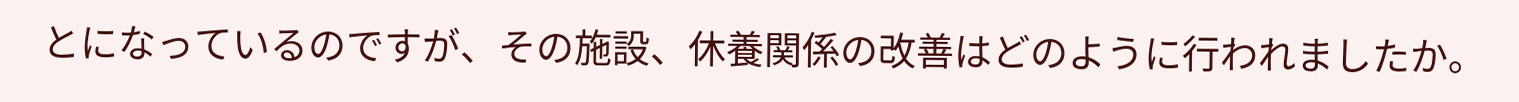とになっているのですが、その施設、休養関係の改善はどのように行われましたか。